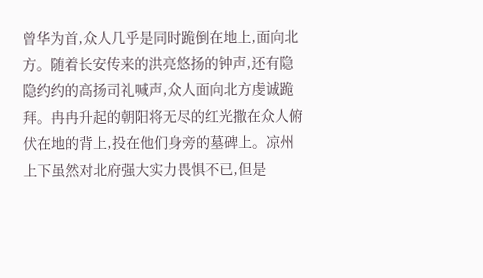曾华为首,众人几乎是同时跪倒在地上,面向北方。随着长安传来的洪亮悠扬的钟声,还有隐隐约约的高扬司礼喊声,众人面向北方虔诚跪拜。冉冉升起的朝阳将无尽的红光撒在众人俯伏在地的背上,投在他们身旁的墓碑上。凉州上下虽然对北府强大实力畏惧不已,但是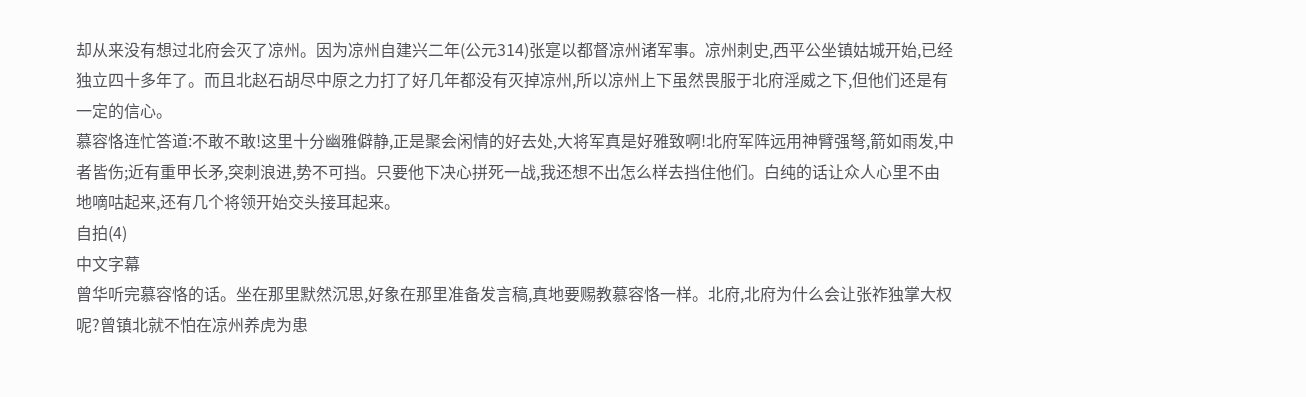却从来没有想过北府会灭了凉州。因为凉州自建兴二年(公元314)张寔以都督凉州诸军事。凉州刺史,西平公坐镇姑城开始,已经独立四十多年了。而且北赵石胡尽中原之力打了好几年都没有灭掉凉州,所以凉州上下虽然畏服于北府淫威之下,但他们还是有一定的信心。
慕容恪连忙答道:不敢不敢!这里十分幽雅僻静,正是聚会闲情的好去处,大将军真是好雅致啊!北府军阵远用神臂强弩,箭如雨发,中者皆伤;近有重甲长矛,突刺浪进,势不可挡。只要他下决心拼死一战,我还想不出怎么样去挡住他们。白纯的话让众人心里不由地嘀咕起来,还有几个将领开始交头接耳起来。
自拍(4)
中文字幕
曾华听完慕容恪的话。坐在那里默然沉思,好象在那里准备发言稿,真地要赐教慕容恪一样。北府,北府为什么会让张祚独掌大权呢?曾镇北就不怕在凉州养虎为患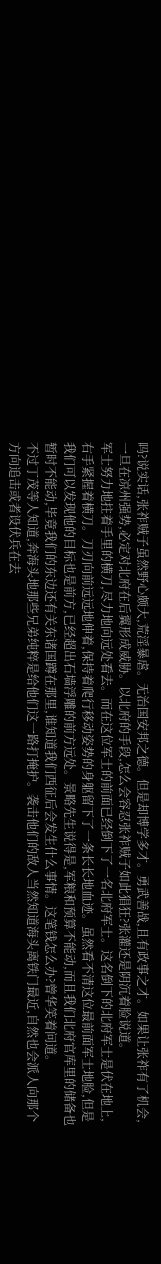吗?说实话,张祚贼子虽然野心颇大,荒淫暴虐。无治国安邦之德。但是却博学多才。勇武善战,且有政事之才。如果让张祚有了机会,一旦在凉州强势,必定对北府在后翼形成威胁。以北府的手段,怎么会容忍张祚贼子如此猖狂?张灌还是阴沉着脸说道。
军士努力地拄着手里的横刀,尽力地向远处看去。而在这位军士的前面已经倒下了一名北府军士。这名倒下的北府军士是伏在地上,右手紧握着横刀。刀刃向前远远地伸着,保持着爬行移动姿势的身躯留下了一条长长地血迹。虽然看不清这位最前面军士地脸,但是我们可以发现他的目标也是前方,已经超出石墙浮雕的前方远处。景略先生说得是,军粮和预算不能动,而且我们北府官库里的储备也暂时不能动,毕竟我们的东边还有关东诸国蹲在那里,谁知道我们西征后会发生什么事情。这笔钱怎么办?曾华笑着问道。
不过丁茂等人知道,奔海头地那些兄弟纯粹是给他们这一路打掩护。袭击他们的敌人当然知道海头离铁门最近,自然也会派人向那个方向追击或者设伏兵在去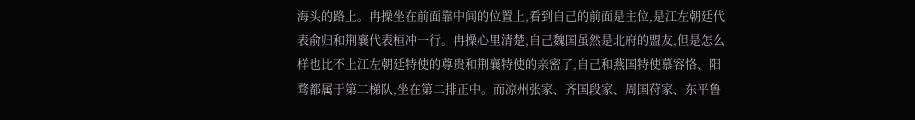海头的路上。冉操坐在前面靠中间的位置上,看到自己的前面是主位,是江左朝廷代表俞归和荆襄代表桓冲一行。冉操心里清楚,自己魏国虽然是北府的盟友,但是怎么样也比不上江左朝廷特使的尊贵和荆襄特使的亲密了,自己和燕国特使慕容恪、阳骛都属于第二梯队,坐在第二排正中。而凉州张家、齐国段家、周国苻家、东平鲁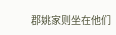郡姚家则坐在他们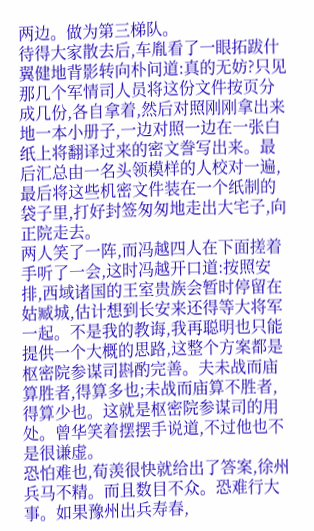两边。做为第三梯队。
待得大家散去后,车胤看了一眼拓跋什翼健地背影转向朴问道:真的无妨?只见那几个军情司人员将这份文件按页分成几份,各自拿着,然后对照刚刚拿出来地一本小册子,一边对照一边在一张白纸上将翻译过来的密文誊写出来。最后汇总由一名头领模样的人校对一遍,最后将这些机密文件装在一个纸制的袋子里,打好封签匆匆地走出大宅子,向正院走去。
两人笑了一阵,而冯越四人在下面搓着手听了一会,这时冯越开口道:按照安排,西域诸国的王室贵族会暂时停留在姑臧城,估计想到长安来还得等大将军一起。不是我的教诲,我再聪明也只能提供一个大概的思路,这整个方案都是枢密院参谋司斟酌完善。夫未战而庙算胜者,得算多也;未战而庙算不胜者,得算少也。这就是枢密院参谋司的用处。曾华笑着摆摆手说道,不过他也不是很谦虚。
恐怕难也,荀羡很快就给出了答案,徐州兵马不精。而且数目不众。恐难行大事。如果豫州出兵寿春,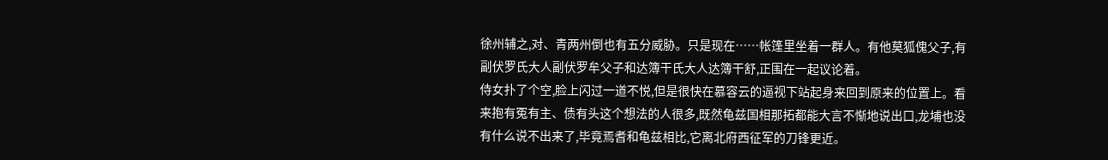徐州辅之,对、青两州倒也有五分威胁。只是现在……帐篷里坐着一群人。有他莫狐傀父子,有副伏罗氏大人副伏罗牟父子和达簿干氏大人达簿干舒,正围在一起议论着。
侍女扑了个空,脸上闪过一道不悦,但是很快在慕容云的逼视下站起身来回到原来的位置上。看来抱有冤有主、债有头这个想法的人很多,既然龟兹国相那拓都能大言不惭地说出口,龙埔也没有什么说不出来了,毕竟焉耆和龟兹相比,它离北府西征军的刀锋更近。